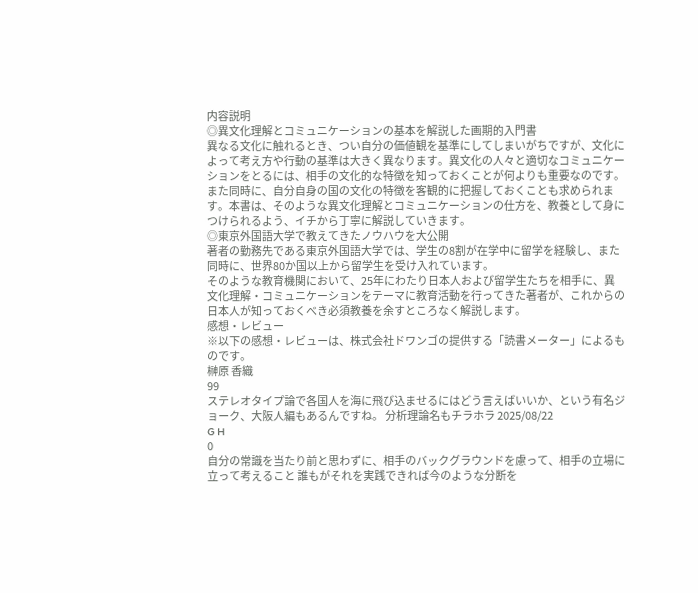内容説明
◎異文化理解とコミュニケーションの基本を解説した画期的入門書
異なる文化に触れるとき、つい自分の価値観を基準にしてしまいがちですが、文化によって考え方や行動の基準は大きく異なります。異文化の人々と適切なコミュニケーションをとるには、相手の文化的な特徴を知っておくことが何よりも重要なのです。
また同時に、自分自身の国の文化の特徴を客観的に把握しておくことも求められます。本書は、そのような異文化理解とコミュニケーションの仕方を、教養として身につけられるよう、イチから丁寧に解説していきます。
◎東京外国語大学で教えてきたノウハウを大公開
著者の勤務先である東京外国語大学では、学生の8割が在学中に留学を経験し、また同時に、世界80か国以上から留学生を受け入れています。
そのような教育機関において、25年にわたり日本人および留学生たちを相手に、異文化理解・コミュニケーションをテーマに教育活動を行ってきた著者が、これからの日本人が知っておくべき必須教養を余すところなく解説します。
感想・レビュー
※以下の感想・レビューは、株式会社ドワンゴの提供する「読書メーター」によるものです。
榊原 香織
99
ステレオタイプ論で各国人を海に飛び込ませるにはどう言えばいいか、という有名ジョーク、大阪人編もあるんですね。 分析理論名もチラホラ 2025/08/22
G H
0
自分の常識を当たり前と思わずに、相手のバックグラウンドを慮って、相手の立場に立って考えること 誰もがそれを実践できれば今のような分断を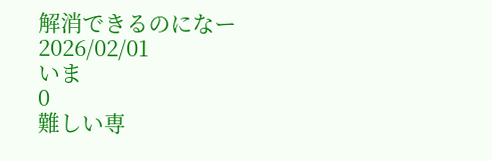解消できるのになー2026/02/01
いま
0
難しい専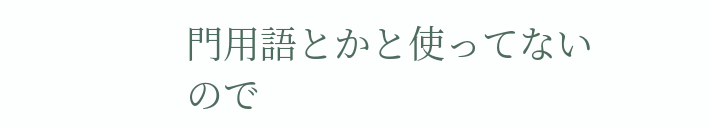門用語とかと使ってないので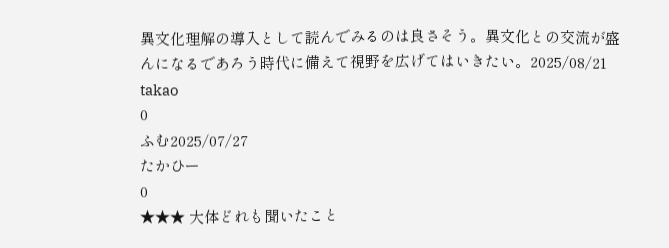異文化理解の導入として読んでみるのは良さそう。異文化との交流が盛んになるであろう時代に備えて視野を広げてはいきたい。2025/08/21
takao
0
ふむ2025/07/27
たかひー
0
★★★ 大体どれも聞いたこと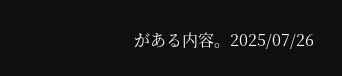がある内容。2025/07/26